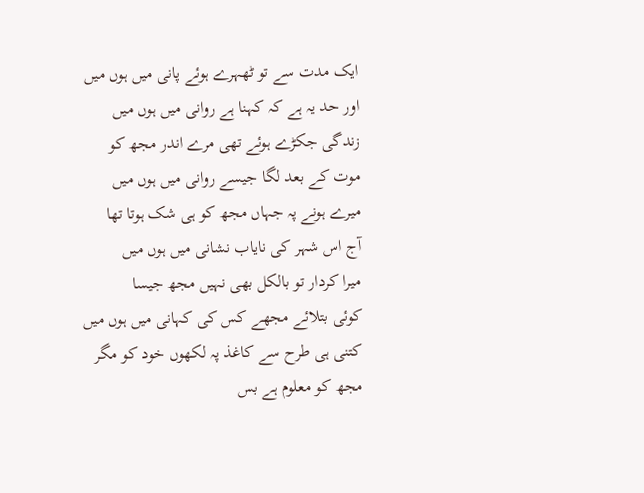ایک مدت سے تو ٹھہرے ہوئے پانی میں ہوں میں
اور حد یہ ہے کہ کہنا ہے روانی میں ہوں میں
زندگی جکڑے ہوئے تھی مرے اندر مجھ کو
موت کے بعد لگا جیسے روانی میں ہوں میں
میرے ہونے پہ جہاں مجھ کو ہی شک ہوتا تھا
آج اس شہر کی نایاب نشانی میں ہوں میں
میرا کردار تو بالکل بھی نہیں مجھ جیسا
کوئی بتلائے مجھے کس کی کہانی میں ہوں میں
کتنی ہی طرح سے کاغذ پہ لکھوں خود کو مگر
مجھ کو معلوم ہے بس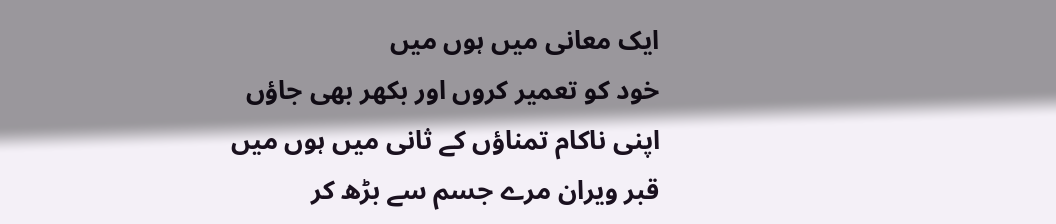ایک معانی میں ہوں میں
خود کو تعمیر کروں اور بکھر بھی جاؤں
اپنی ناکام تمناؤں کے ثانی میں ہوں میں
قبر ویران مرے جسم سے بڑھ کر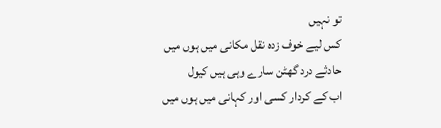تو نہیں
کس لیے خوف زدہ نقل مکانی میں ہوں میں
حادثے درد گھٹن سارے وہی ہیں کیول
اب کے کردار کسی اور کہانی میں ہوں میں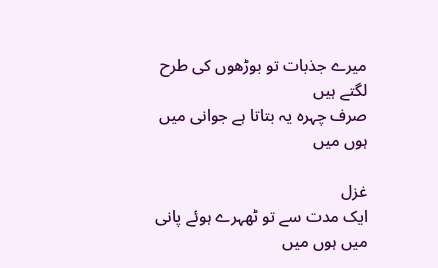میرے جذبات تو بوڑھوں کی طرح لگتے ہیں
صرف چہرہ یہ بتاتا ہے جوانی میں ہوں میں

غزل
ایک مدت سے تو ٹھہرے ہوئے پانی میں ہوں میں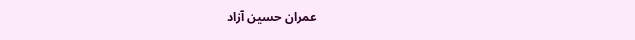عمران حسین آزاد